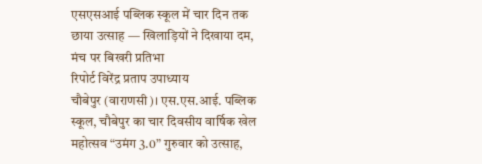एसएसआई पब्लिक स्कूल में चार दिन तक छाया उत्साह — खिलाड़ियों ने दिखाया दम, मंच पर बिखरी प्रतिभा
रिपोर्ट विरेंद्र प्रताप उपाध्याय
चौबेपुर (वाराणसी)। एस.एस.आई. पब्लिक स्कूल, चौबेपुर का चार दिवसीय वार्षिक खेल महोत्सव “उमंग 3.0” गुरुवार को उत्साह,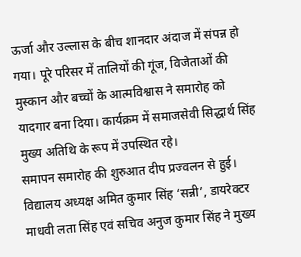ऊर्जा और उल्लास के बीच शानदार अंदाज में संपन्न हो गया। पूरे परिसर में तालियों की गूंज, विजेताओं की मुस्कान और बच्चों के आत्मविश्वास ने समारोह को यादगार बना दिया। कार्यक्रम में समाजसेवी सिद्धार्थ सिंह मुख्य अतिथि के रूप में उपस्थित रहे।
समापन समारोह की शुरुआत दीप प्रज्वलन से हुई। विद्यालय अध्यक्ष अमित कुमार सिंह ‘सन्नी’, डायरेक्टर माधवी लता सिंह एवं सचिव अनुज कुमार सिंह ने मुख्य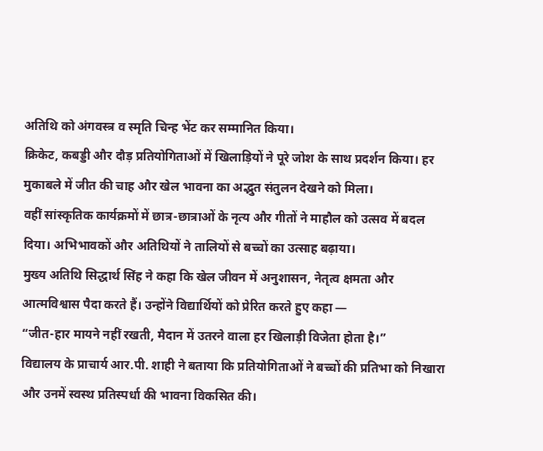अतिथि को अंगवस्त्र व स्मृति चिन्ह भेंट कर सम्मानित किया।
क्रिकेट, कबड्डी और दौड़ प्रतियोगिताओं में खिलाड़ियों ने पूरे जोश के साथ प्रदर्शन किया। हर मुकाबले में जीत की चाह और खेल भावना का अद्भुत संतुलन देखने को मिला।
वहीं सांस्कृतिक कार्यक्रमों में छात्र-छात्राओं के नृत्य और गीतों ने माहौल को उत्सव में बदल दिया। अभिभावकों और अतिथियों ने तालियों से बच्चों का उत्साह बढ़ाया।
मुख्य अतिथि सिद्धार्थ सिंह ने कहा कि खेल जीवन में अनुशासन, नेतृत्व क्षमता और आत्मविश्वास पैदा करते हैं। उन्होंने विद्यार्थियों को प्रेरित करते हुए कहा —
“जीत-हार मायने नहीं रखती, मैदान में उतरने वाला हर खिलाड़ी विजेता होता है।”
विद्यालय के प्राचार्य आर.पी. शाही ने बताया कि प्रतियोगिताओं ने बच्चों की प्रतिभा को निखारा और उनमें स्वस्थ प्रतिस्पर्धा की भावना विकसित की।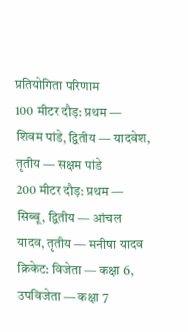प्रतियोगिता परिणाम
100 मीटर दौड़: प्रथम — शिवम पांडे, द्वितीय — यादवेश, तृतीय — सक्षम पांडे
200 मीटर दौड़: प्रथम — सिब्बू, द्वितीय — आंचल यादव, तृतीय — मनीषा यादव
क्रिकेट: विजेता — कक्षा 6, उपविजेता — कक्षा 7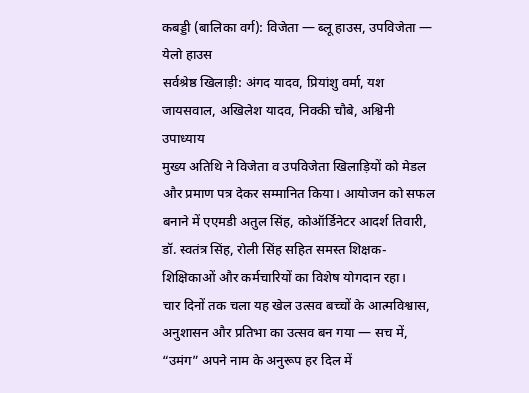कबड्डी (बालिका वर्ग): विजेता — ब्लू हाउस, उपविजेता — येलो हाउस
सर्वश्रेष्ठ खिलाड़ी: अंगद यादव, प्रियांशु वर्मा, यश जायसवाल, अखिलेश यादव, निक्की चौबे, अश्विनी उपाध्याय
मुख्य अतिथि ने विजेता व उपविजेता खिलाड़ियों को मेडल और प्रमाण पत्र देकर सम्मानित किया। आयोजन को सफल बनाने में एएमडी अतुल सिंह, कोऑर्डिनेटर आदर्श तिवारी, डॉ. स्वतंत्र सिंह, रोली सिंह सहित समस्त शिक्षक-शिक्षिकाओं और कर्मचारियों का विशेष योगदान रहा।
चार दिनों तक चला यह खेल उत्सव बच्चों के आत्मविश्वास, अनुशासन और प्रतिभा का उत्सव बन गया — सच में, “उमंग” अपने नाम के अनुरूप हर दिल में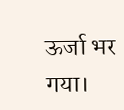ऊर्जा भर गया।